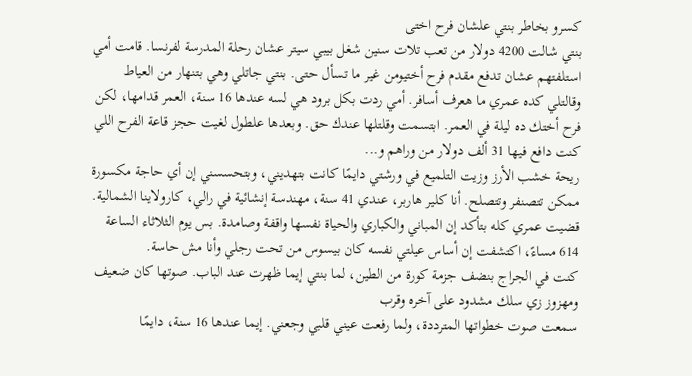كسرو بخاطر بنتي علشان فرح اختى
بنتي شالت 4200 دولار من تعب تلات سنين شغل بيبي سيتر عشان رحلة المدرسة لفرنسا. قامت أمي استلفتهم عشان تدفع مقدم فرح أختيومن غير ما تسأل حتى. بنتي جاتلي وهي بتنهار من العياط وقالتلي كده عمري ما هعرف أسافر. أمي ردت بكل برود هي لسه عندها 16 سنة، العمر قدامها، لكن فرح أختك ده ليلة في العمر. ابتسمت وقلتلها عندك حق. وبعدها علطول لغيت حجز قاعة الفرح اللي كنت دافع فيها 31 ألف دولار من وراهم و...
ريحة خشب الأرز وزيت التلميع في ورشتي دايمًا كانت بتهديني، وبتحسسني إن أي حاجة مكسورة ممكن تتصنفر وتتصلح. أنا كلير هاربر، عندي 41 سنة، مهندسة إنشائية في رالي، كارولاينا الشمالية. قضيت عمري كله بتأكد إن المباني والكباري والحياة نفسها واقفة وصامدة. بس يوم الثلاثاء الساعة 614 مساءً، اكتشفت إن أساس عيلتي نفسه كان بيسوس من تحت رجلي وأنا مش حاسة.
كنت في الجراج بنضف جزمة كورة من الطين، لما بنتي إيما ظهرت عند الباب. صوتها كان ضعيف ومهزوز زي سلك مشدود على آخره وقرب
سمعت صوت خطواتها المترددة، ولما رفعت عيني قلبي وجعني. إيما عندها 16 سنة، دايمًا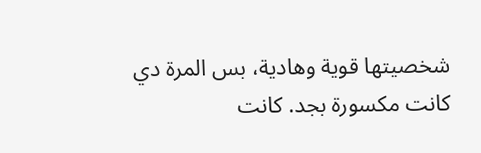شخصيتها قوية وهادية، بس المرة دي كانت مكسورة بجد. كانت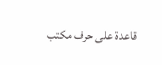قاعدة على حرف مكتب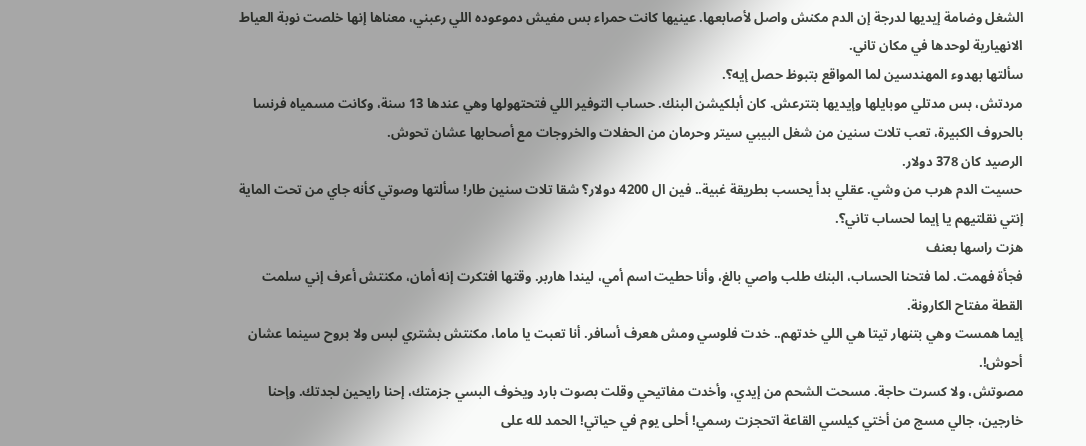الشغل وضامة إيديها لدرجة إن الدم مكنش واصل لأصابعها. عينيها كانت حمراء بس مفيش دموعوده اللي رعبني، معناها إنها خلصت نوبة العياط الانهيارية لوحدها في مكان تاني.
سألتها بهدوء المهندسين لما المواقع بتبوظ حصل إيه؟.
مردتش، بس مدتلي موبايلها وإيديها بتترعش. كان أبلكيشن البنك. حساب التوفير اللي فتحتهولها وهي عندها 13 سنة، وكانت مسمياه فرنسا بالحروف الكبيرة، تعب تلات سنين من شغل البيبي سيتر وحرمان من الحفلات والخروجات مع أصحابها عشان تحوش.
الرصيد كان 378 دولار.
حسيت الدم هرب من وشي. عقلي بدأ يحسب بطريقة غبية.. فين ال 4200 دولار؟ شقا تلات سنين طار! سألتها وصوتي كأنه جاي من تحت الماية إنتي نقلتيهم يا إيما لحساب تاني؟.
هزت راسها بعنف
فجأة فهمت. لما فتحنا الحساب، البنك طلب واصي بالغ، وأنا حطيت اسم أمي، ليندا هاربر. وقتها افتكرت إنه أمان، مكنتش أعرف إني سلمت القطة مفتاح الكارونة.
إيما همست وهي بتنهار تيتا هي اللي خدتهم.. خدت فلوسي ومش هعرف أسافر. أنا تعبت يا ماما، مكنتش بشتري لبس ولا بروح سينما عشان أحوش!.
مصوتش، ولا كسرت حاجة. مسحت الشحم من إيدي، وأخدت مفاتيحي وقلت بصوت بارد ويخوف البسي جزمتك، إحنا رايحين لجدتك. وإحنا خارجين، جالي مسج من أختي كيلسي القاعة اتحجزت رسمي! أحلى يوم في حياتي! الحمد لله على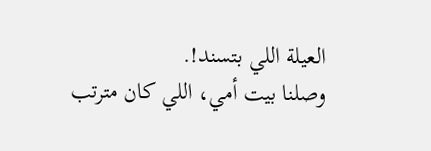العيلة اللي بتسند!.
وصلنا بيت أمي، اللي كان مترتب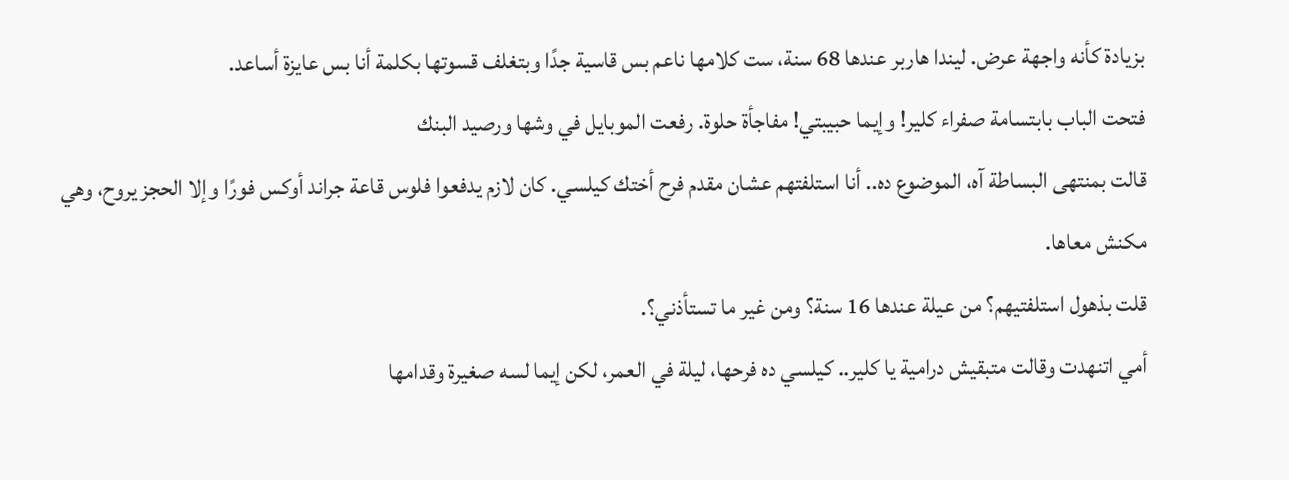بزيادة كأنه واجهة عرض. ليندا هاربر عندها 68 سنة، ست كلامها ناعم بس قاسية جدًا وبتغلف قسوتها بكلمة أنا بس عايزة أساعد.
فتحت الباب بابتسامة صفراء كلير! وإيما حبيبتي! مفاجأة حلوة. رفعت الموبايل في وشها ورصيد البنك
قالت بمنتهى البساطة آه، الموضوع ده.. أنا استلفتهم عشان مقدم فرح أختك كيلسي. كان لازم يدفعوا فلوس قاعة جراند أوكس فورًا وإلا الحجز يروح، وهي مكنش معاها.
قلت بذهول استلفتيهم؟ من عيلة عندها 16 سنة؟ ومن غير ما تستأذني؟.
أمي اتنهدت وقالت متبقيش درامية يا كلير.. كيلسي ده فرحها، ليلة في العمر، لكن إيما لسه صغيرة وقدامها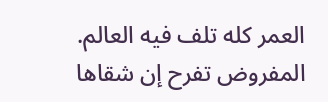العمر كله تلف فيه العالم. المفروض تفرح إن شقاها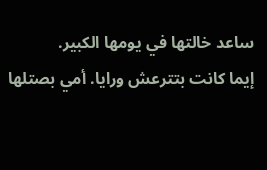ساعد خالتها في يومها الكبير.
إيما كانت بتترعش ورايا. أمي بصتلها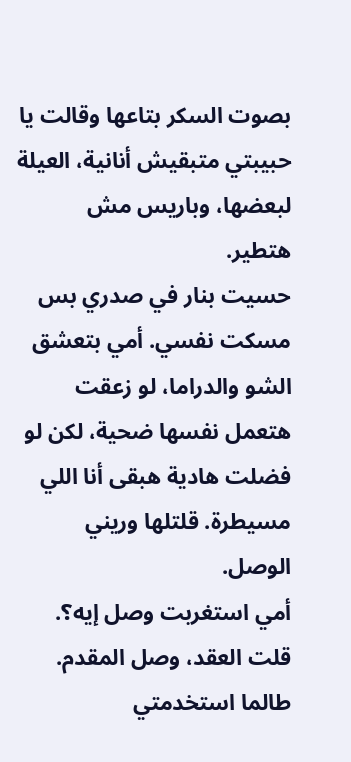بصوت السكر بتاعها وقالت يا حبيبتي متبقيش أنانية، العيلة لبعضها، وباريس مش هتطير.
حسيت بنار في صدري بس مسكت نفسي. أمي بتعشق الشو والدراما، لو زعقت هتعمل نفسها ضحية، لكن لو فضلت هادية هبقى أنا اللي مسيطرة. قلتلها وريني الوصل.
أمي استغربت وصل إيه؟.
قلت العقد، وصل المقدم. طالما استخدمتي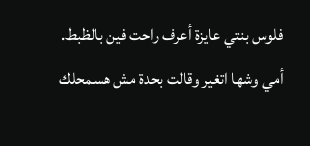فلوس بنتي عايزة أعرف راحت فين بالظبط.
أمي وشها اتغير وقالت بحدة مش هسمحلك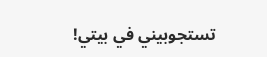تستجوبيني في بيتي!